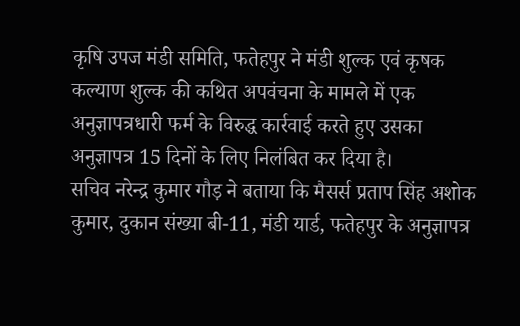कृषि उपज मंडी समिति, फतेहपुर ने मंडी शुल्क एवं कृषक कल्याण शुल्क की कथित अपवंचना के मामले में एक अनुज्ञापत्रधारी फर्म के विरुद्ध कार्रवाई करते हुए उसका अनुज्ञापत्र 15 दिनों के लिए निलंबित कर दिया है।
सचिव नरेन्द्र कुमार गौड़ ने बताया कि मैसर्स प्रताप सिंह अशोक कुमार, दुकान संख्या बी-11, मंडी यार्ड, फतेहपुर के अनुज्ञापत्र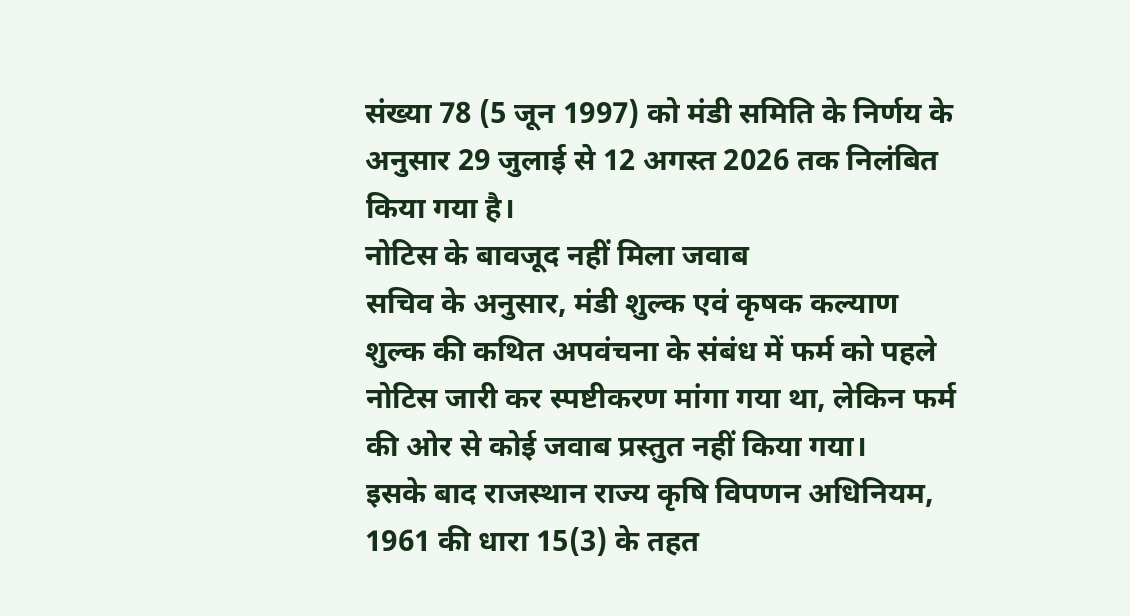संख्या 78 (5 जून 1997) को मंडी समिति के निर्णय के अनुसार 29 जुलाई से 12 अगस्त 2026 तक निलंबित किया गया है।
नोटिस के बावजूद नहीं मिला जवाब
सचिव के अनुसार, मंडी शुल्क एवं कृषक कल्याण शुल्क की कथित अपवंचना के संबंध में फर्म को पहले नोटिस जारी कर स्पष्टीकरण मांगा गया था, लेकिन फर्म की ओर से कोई जवाब प्रस्तुत नहीं किया गया।
इसके बाद राजस्थान राज्य कृषि विपणन अधिनियम, 1961 की धारा 15(3) के तहत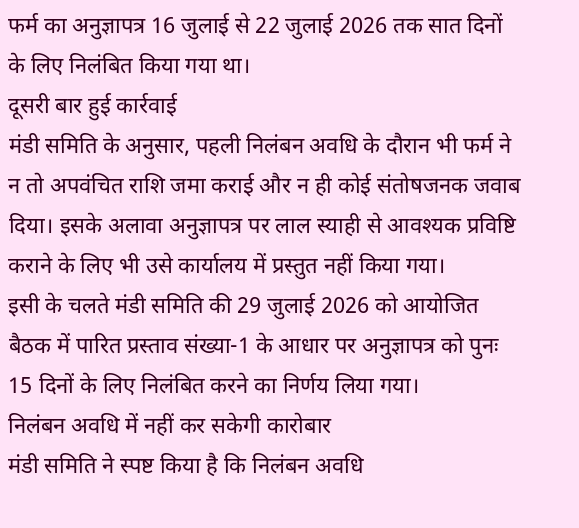फर्म का अनुज्ञापत्र 16 जुलाई से 22 जुलाई 2026 तक सात दिनों के लिए निलंबित किया गया था।
दूसरी बार हुई कार्रवाई
मंडी समिति के अनुसार, पहली निलंबन अवधि के दौरान भी फर्म ने न तो अपवंचित राशि जमा कराई और न ही कोई संतोषजनक जवाब दिया। इसके अलावा अनुज्ञापत्र पर लाल स्याही से आवश्यक प्रविष्टि कराने के लिए भी उसे कार्यालय में प्रस्तुत नहीं किया गया।
इसी के चलते मंडी समिति की 29 जुलाई 2026 को आयोजित बैठक में पारित प्रस्ताव संख्या-1 के आधार पर अनुज्ञापत्र को पुनः 15 दिनों के लिए निलंबित करने का निर्णय लिया गया।
निलंबन अवधि में नहीं कर सकेगी कारोबार
मंडी समिति ने स्पष्ट किया है कि निलंबन अवधि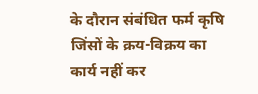के दौरान संबंधित फर्म कृषि जिंसों के क्रय-विक्रय का कार्य नहीं कर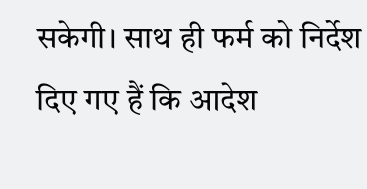सकेगी। साथ ही फर्म को निर्देश दिए गए हैं कि आदेश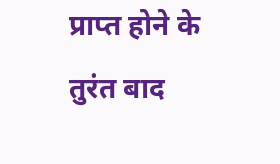प्राप्त होने के तुरंत बाद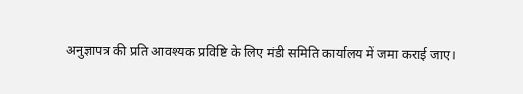अनुज्ञापत्र की प्रति आवश्यक प्रविष्टि के लिए मंडी समिति कार्यालय में जमा कराई जाए।